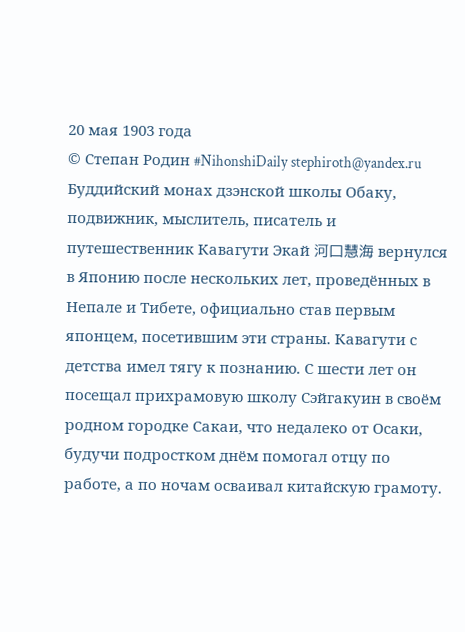20 мая 1903 года
© Степан Родин #NihonshiDaily stephiroth@yandex.ru
Буддийский монах дзэнской школы Обаку, подвижник, мыслитель, писатель и путешественник Кавагути Экай 河口慧海 вернулся в Японию после нескольких лет, проведённых в Непале и Тибете, официально став первым японцем, посетившим эти страны. Кавагути с детства имел тягу к познанию. С шести лет он посещал прихрамовую школу Сэйгакуин в своём родном городке Сакаи, что недалеко от Осаки, будучи подростком днём помогал отцу по работе, а по ночам осваивал китайскую грамоту.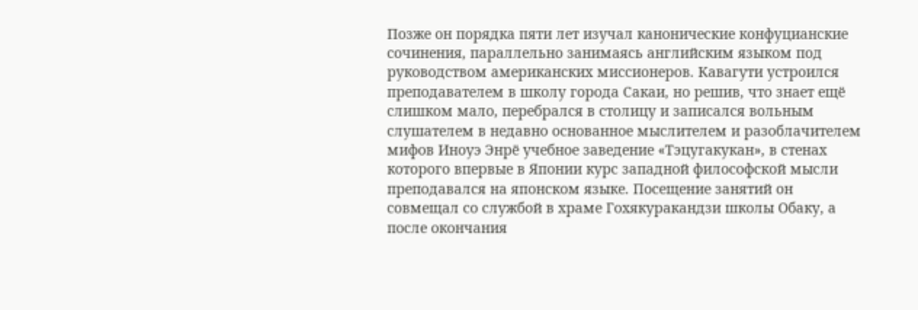Позже он порядка пяти лет изучал канонические конфуцианские сочинения, параллельно занимаясь английским языком под руководством американских миссионеров. Кавагути устроился преподавателем в школу города Сакаи, но решив, что знает ещё слишком мало, перебрался в столицу и записался вольным слушателем в недавно основанное мыслителем и разоблачителем мифов Иноуэ Энрё учебное заведение «Тэцугакукан», в стенах которого впервые в Японии курс западной философской мысли преподавался на японском языке. Посещение занятий он совмещал со службой в храме Гохякуракандзи школы Обаку, а после окончания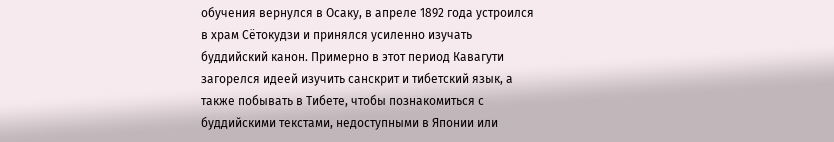обучения вернулся в Осаку, в апреле 1892 года устроился в храм Сётокудзи и принялся усиленно изучать буддийский канон. Примерно в этот период Кавагути загорелся идеей изучить санскрит и тибетский язык, а также побывать в Тибете, чтобы познакомиться с буддийскими текстами, недоступными в Японии или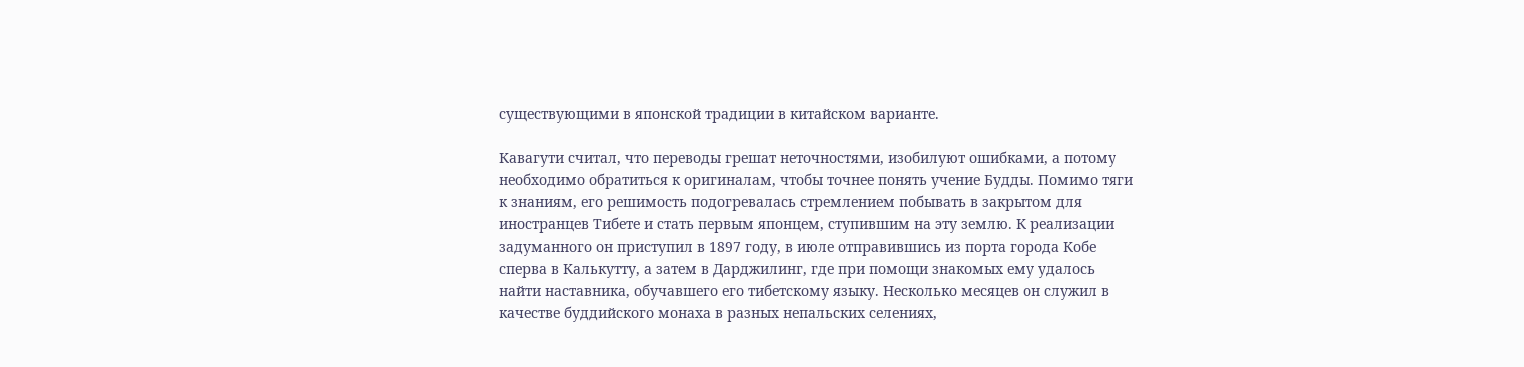существующими в японской традиции в китайском варианте.

Кавагути считал, что переводы грешат неточностями, изобилуют ошибками, а потому необходимо обратиться к оригиналам, чтобы точнее понять учение Будды. Помимо тяги к знаниям, его решимость подогревалась стремлением побывать в закрытом для иностранцев Тибете и стать первым японцем, ступившим на эту землю. К реализации задуманного он приступил в 1897 году, в июле отправившись из порта города Кобе сперва в Калькутту, а затем в Дарджилинг, где при помощи знакомых ему удалось найти наставника, обучавшего его тибетскому языку. Несколько месяцев он служил в качестве буддийского монаха в разных непальских селениях,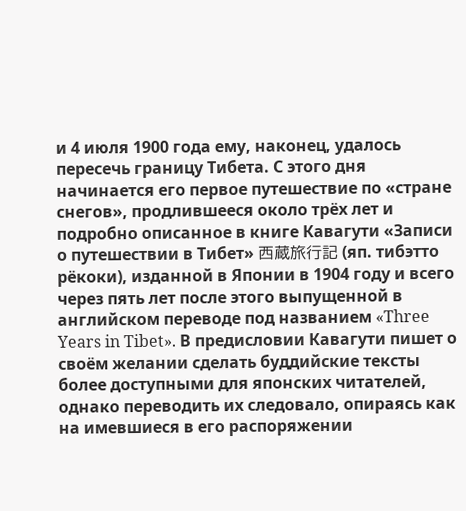и 4 июля 1900 года ему, наконец, удалось пересечь границу Тибета. С этого дня начинается его первое путешествие по «стране снегов», продлившееся около трёх лет и подробно описанное в книге Кавагути «Записи о путешествии в Тибет» 西蔵旅行記 (яп. тибэтто рёкоки), изданной в Японии в 1904 году и всего через пять лет после этого выпущенной в английском переводе под названием «Three Years in Tibet». В предисловии Кавагути пишет о своём желании сделать буддийские тексты более доступными для японских читателей, однако переводить их следовало, опираясь как на имевшиеся в его распоряжении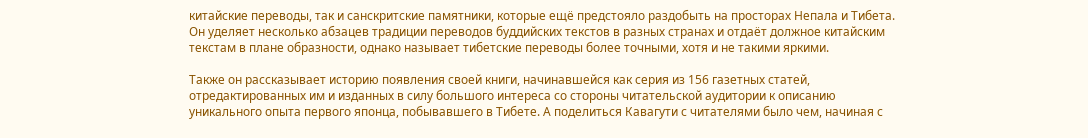китайские переводы, так и санскритские памятники, которые ещё предстояло раздобыть на просторах Непала и Тибета. Он уделяет несколько абзацев традиции переводов буддийских текстов в разных странах и отдаёт должное китайским текстам в плане образности, однако называет тибетские переводы более точными, хотя и не такими яркими.

Также он рассказывает историю появления своей книги, начинавшейся как серия из 156 газетных статей, отредактированных им и изданных в силу большого интереса со стороны читательской аудитории к описанию уникального опыта первого японца, побывавшего в Тибете. А поделиться Кавагути с читателями было чем, начиная с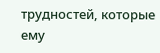трудностей, которые ему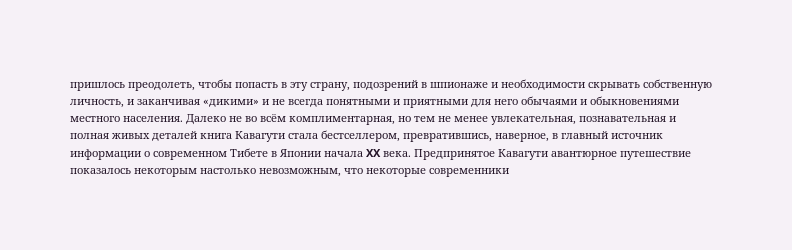пришлось преодолеть, чтобы попасть в эту страну, подозрений в шпионаже и необходимости скрывать собственную личность, и заканчивая «дикими» и не всегда понятными и приятными для него обычаями и обыкновениями местного населения. Далеко не во всём комплиментарная, но тем не менее увлекательная, познавательная и полная живых деталей книга Кавагути стала бестселлером, превратившись, наверное, в главный источник информации о современном Тибете в Японии начала XX века. Предпринятое Кавагути авантюрное путешествие показалось некоторым настолько невозможным, что некоторые современники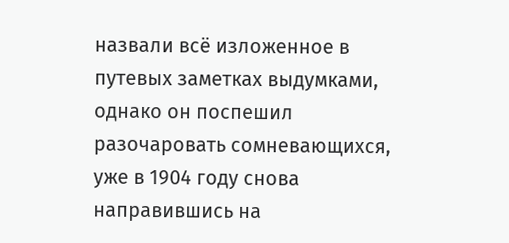назвали всё изложенное в путевых заметках выдумками, однако он поспешил разочаровать сомневающихся, уже в 1904 году снова направившись на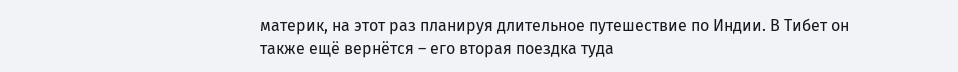материк, на этот раз планируя длительное путешествие по Индии. В Тибет он также ещё вернётся – его вторая поездка туда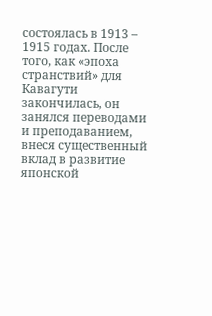состоялась в 1913 – 1915 годах. После того, как «эпоха странствий» для Кавагути закончилась, он занялся переводами и преподаванием, внеся существенный вклад в развитие японской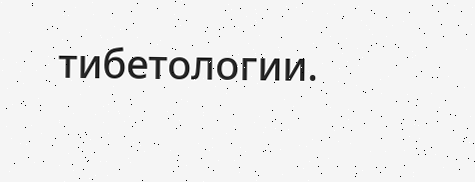тибетологии.